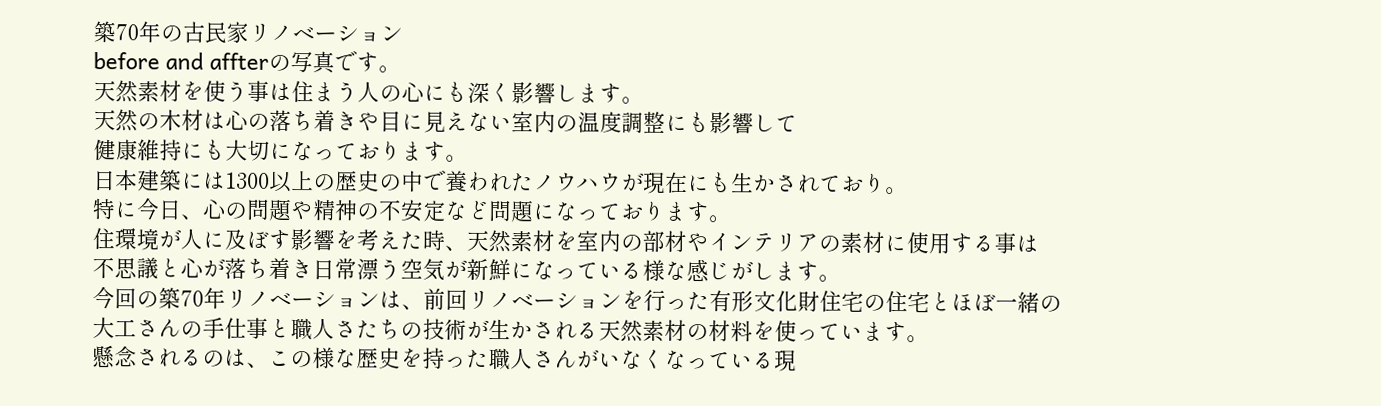築70年の古民家リノベーション
before and affterの写真です。
天然素材を使う事は住まう人の心にも深く影響します。
天然の木材は心の落ち着きや目に見えない室内の温度調整にも影響して
健康維持にも大切になっております。
日本建築には1300以上の歴史の中で養われたノウハウが現在にも生かされており。
特に今日、心の問題や精神の不安定など問題になっております。
住環境が人に及ぼす影響を考えた時、天然素材を室内の部材やインテリアの素材に使用する事は
不思議と心が落ち着き日常漂う空気が新鮮になっている様な感じがします。
今回の築70年リノベーションは、前回リノベーションを行った有形文化財住宅の住宅とほぼ一緒の
大工さんの手仕事と職人さたちの技術が生かされる天然素材の材料を使っています。
懸念されるのは、この様な歴史を持った職人さんがいなくなっている現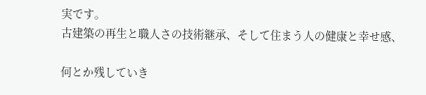実です。
古建築の再生と職人さの技術継承、そして住まう人の健康と幸せ感、

何とか残していき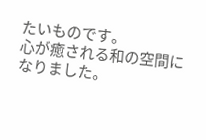たいものです。
心が癒される和の空間になりました。